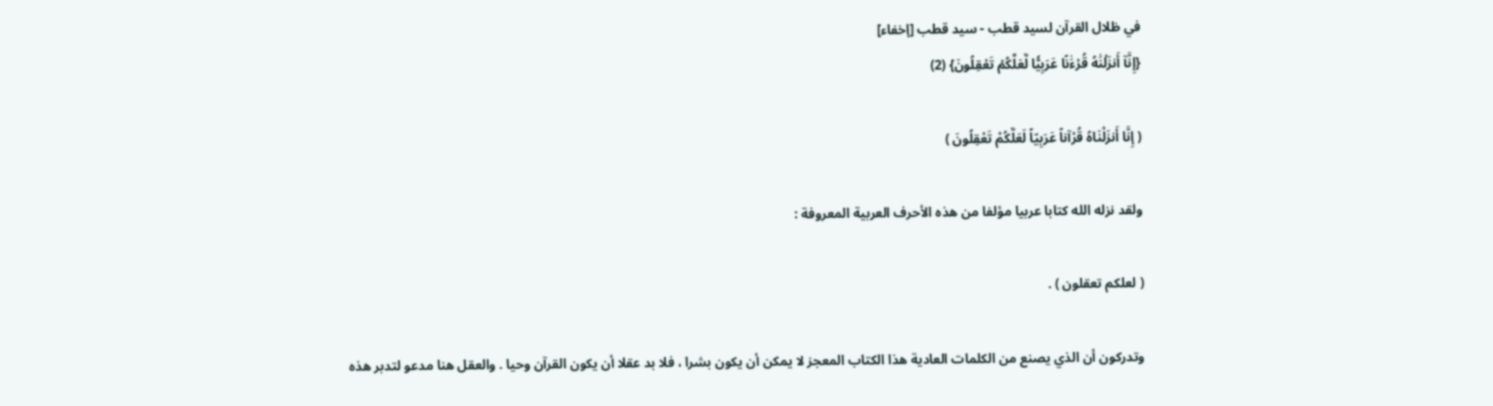في ظلال القرآن لسيد قطب - سيد قطب [إخفاء]
{إِنَّآ أَنزَلۡنَٰهُ قُرۡءَٰنًا عَرَبِيّٗا لَّعَلَّكُمۡ تَعۡقِلُونَ} (2)

( إِنَّا أَنزَلْنَاهُ قُرْآناً عَرَبِيّاً لَعَلَّكُمْ تَعْقِلُونَ )

ولقد نزله الله كتابا عربيا مؤلفا من هذه الأحرف العربية المعروفة :

( لعلكم تعقلون ) .

وتدركون أن الذي يصنع من الكلمات العادية هذا الكتاب المعجز لا يمكن أن يكون بشرا ، فلا بد عقلا أن يكون القرآن وحيا . والعقل هنا مدعو لتدبر هذه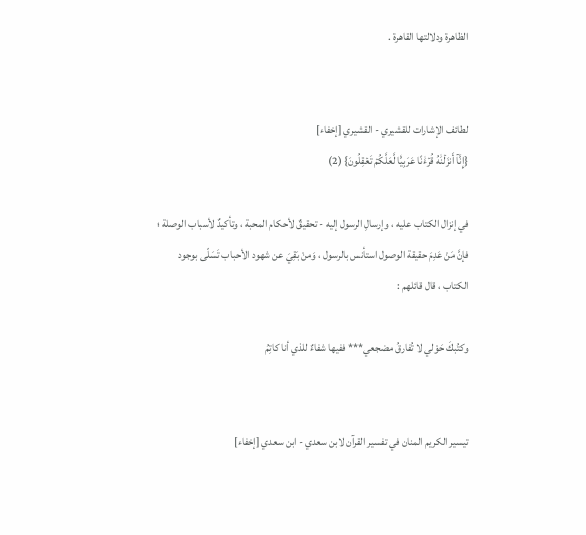الظاهرة ودلالتها القاهرة .


لطائف الإشارات للقشيري - القشيري [إخفاء]
{إِنَّآ أَنزَلۡنَٰهُ قُرۡءَٰنًا عَرَبِيّٗا لَّعَلَّكُمۡ تَعۡقِلُونَ} (2)

في إنزال الكتاب عليه ، وإرسالِ الرسول إليه - تحقيقٌ لأحكام المحبة ، وتأكيدٌ لأسباب الوصلة ؛ فإنَّ مَنْ عَدِمَ حقيقة الوصول استأنس بالرسول ، وَمنْ بَقِيَ عن شهود الأحباب تَسَلّى بوجود الكتاب ، قال قائلهم :

وكتُبكَ حَوْلي لا تُفارقُ مضجعي*** ففيها شفاءٌ للذي أنا كاتِمُ


تيسير الكريم المنان في تفسير القرآن لابن سعدي - ابن سعدي [إخفاء]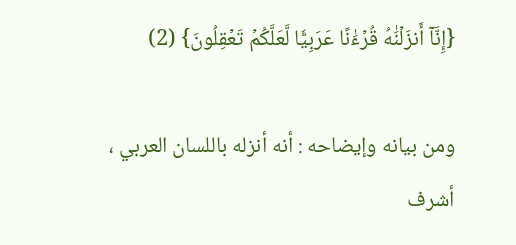{إِنَّآ أَنزَلۡنَٰهُ قُرۡءَٰنًا عَرَبِيّٗا لَّعَلَّكُمۡ تَعۡقِلُونَ} (2)

ومن بيانه وإيضاحه : أنه أنزله باللسان العربي ، أشرف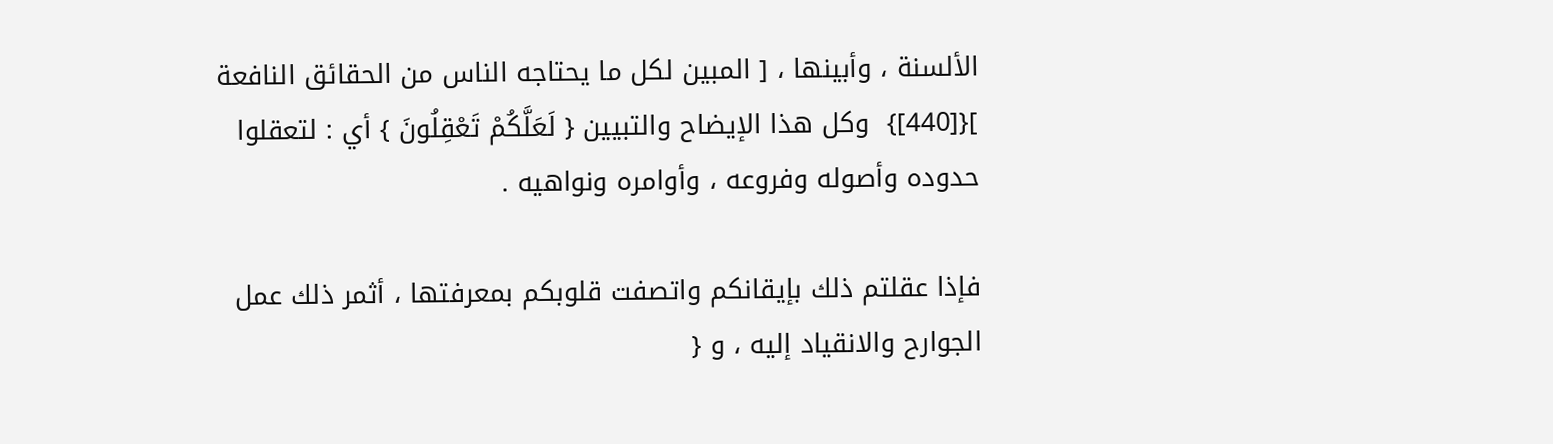الألسنة ، وأبينها ، [ المبين لكل ما يحتاجه الناس من الحقائق النافعة ]{[440]}  وكل هذا الإيضاح والتبيين { لَعَلَّكُمْ تَعْقِلُونَ } أي : لتعقلوا حدوده وأصوله وفروعه ، وأوامره ونواهيه .

فإذا عقلتم ذلك بإيقانكم واتصفت قلوبكم بمعرفتها ، أثمر ذلك عمل الجوارح والانقياد إليه ، و {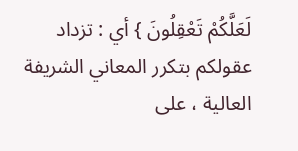لَعَلَّكُمْ تَعْقِلُونَ } أي : تزداد عقولكم بتكرر المعاني الشريفة العالية ، على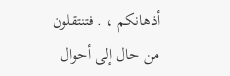أذهانكم ، . فتنتقلون من حال إلى أحوال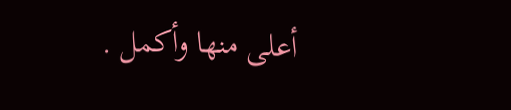أعلى منها وأكمل .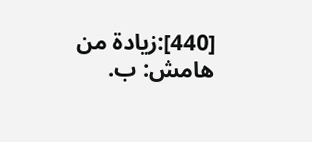[440]:زيادة من هامش: ب.